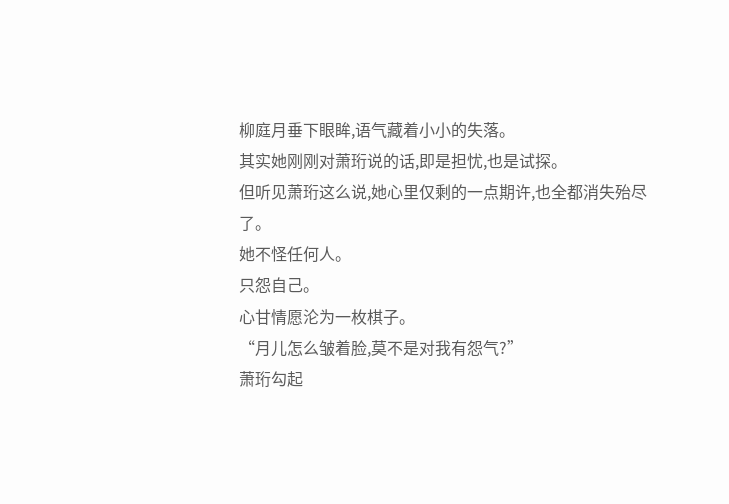柳庭月垂下眼眸,语气藏着小小的失落。
其实她刚刚对萧珩说的话,即是担忧,也是试探。
但听见萧珩这么说,她心里仅剩的一点期许,也全都消失殆尽了。
她不怪任何人。
只怨自己。
心甘情愿沦为一枚棋子。
“月儿怎么皱着脸,莫不是对我有怨气?”
萧珩勾起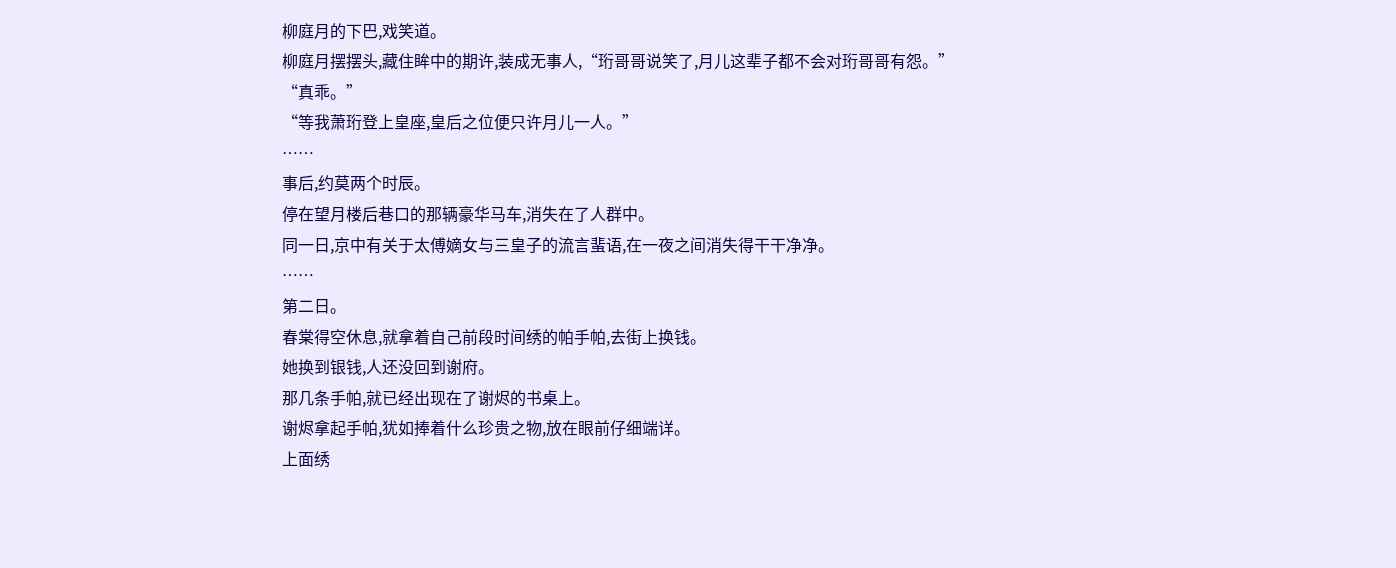柳庭月的下巴,戏笑道。
柳庭月摆摆头,藏住眸中的期许,装成无事人,“珩哥哥说笑了,月儿这辈子都不会对珩哥哥有怨。”
“真乖。”
“等我萧珩登上皇座,皇后之位便只许月儿一人。”
……
事后,约莫两个时辰。
停在望月楼后巷口的那辆豪华马车,消失在了人群中。
同一日,京中有关于太傅嫡女与三皇子的流言蜚语,在一夜之间消失得干干净净。
……
第二日。
春棠得空休息,就拿着自己前段时间绣的帕手帕,去街上换钱。
她换到银钱,人还没回到谢府。
那几条手帕,就已经出现在了谢烬的书桌上。
谢烬拿起手帕,犹如捧着什么珍贵之物,放在眼前仔细端详。
上面绣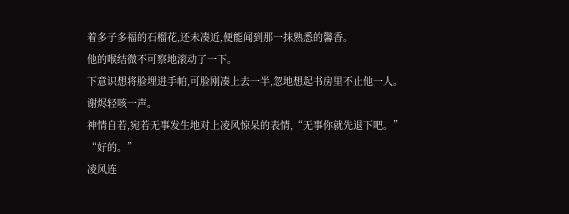着多子多福的石榴花,还未凑近,便能闻到那一抹熟悉的馨香。
他的喉结微不可察地滚动了一下。
下意识想将脸埋进手帕,可脸刚凑上去一半,忽地想起书房里不止他一人。
谢烬轻咳一声。
神情自若,宛若无事发生地对上凌风惊呆的表情,“无事你就先退下吧。”
“好的。”
凌风连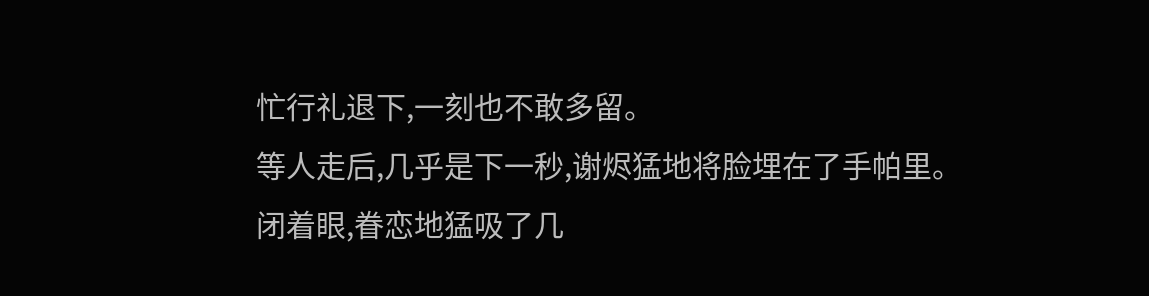忙行礼退下,一刻也不敢多留。
等人走后,几乎是下一秒,谢烬猛地将脸埋在了手帕里。
闭着眼,眷恋地猛吸了几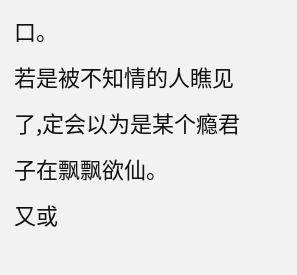口。
若是被不知情的人瞧见了,定会以为是某个瘾君子在飘飘欲仙。
又或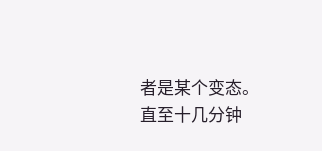者是某个变态。
直至十几分钟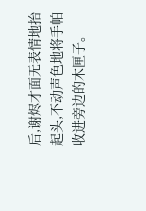后,谢烬才面无表情地抬起头,不动声色地将手帕收进旁边的木匣子。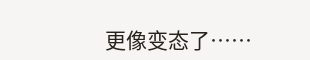更像变态了……